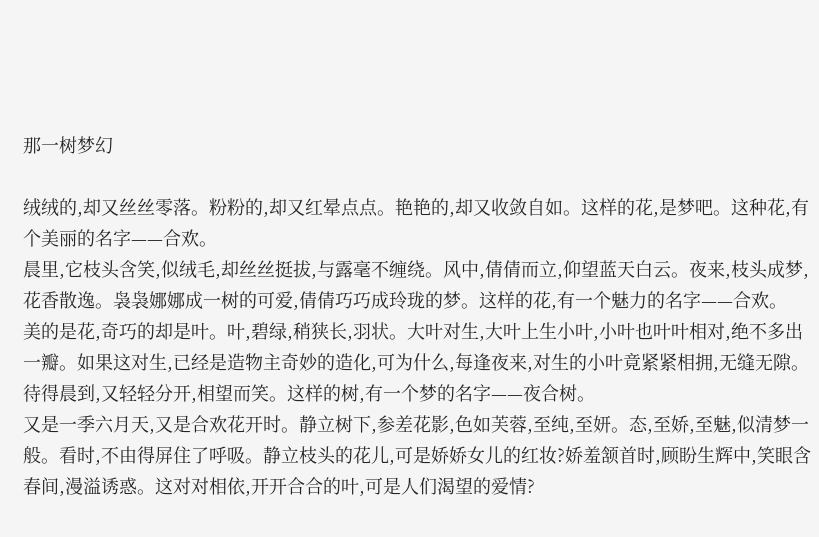那一树梦幻

绒绒的,却又丝丝零落。粉粉的,却又红晕点点。艳艳的,却又收敛自如。这样的花,是梦吧。这种花,有个美丽的名字——合欢。
晨里,它枝头含笑,似绒毛,却丝丝挺拔,与露毫不缠绕。风中,倩倩而立,仰望蓝天白云。夜来,枝头成梦,花香散逸。袅袅娜娜成一树的可爱,倩倩巧巧成玲珑的梦。这样的花,有一个魅力的名字——合欢。
美的是花,奇巧的却是叶。叶,碧绿,稍狭长,羽状。大叶对生,大叶上生小叶,小叶也叶叶相对,绝不多出一瓣。如果这对生,已经是造物主奇妙的造化,可为什么,每逢夜来,对生的小叶竟紧紧相拥,无缝无隙。待得晨到,又轻轻分开,相望而笑。这样的树,有一个梦的名字——夜合树。
又是一季六月天,又是合欢花开时。静立树下,参差花影,色如芙蓉,至纯,至妍。态,至娇,至魅,似清梦一般。看时,不由得屏住了呼吸。静立枝头的花儿,可是娇娇女儿的红妆?娇羞颔首时,顾盼生辉中,笑眼含春间,漫溢诱惑。这对对相依,开开合合的叶,可是人们渴望的爱情?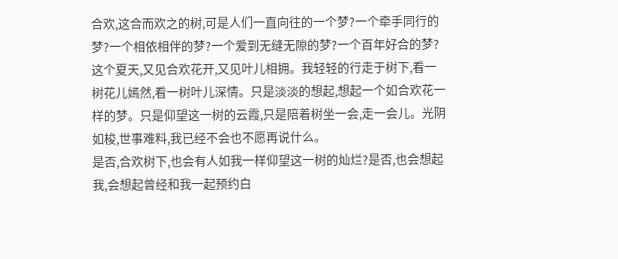合欢,这合而欢之的树,可是人们一直向往的一个梦?一个牵手同行的梦?一个相依相伴的梦?一个爱到无缝无隙的梦?一个百年好合的梦?
这个夏天,又见合欢花开,又见叶儿相拥。我轻轻的行走于树下,看一树花儿嫣然,看一树叶儿深情。只是淡淡的想起,想起一个如合欢花一样的梦。只是仰望这一树的云霞,只是陪着树坐一会,走一会儿。光阴如梭,世事难料,我已经不会也不愿再说什么。
是否,合欢树下,也会有人如我一样仰望这一树的灿烂?是否,也会想起我,会想起曾经和我一起预约白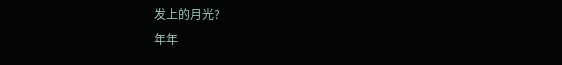发上的月光?
年年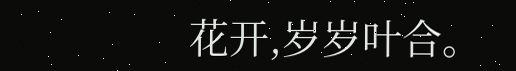花开,岁岁叶合。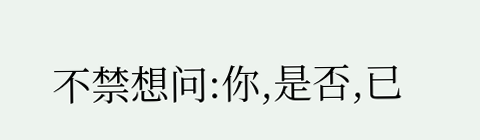不禁想问:你,是否,已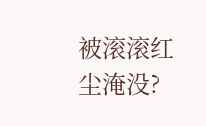被滚滚红尘淹没?